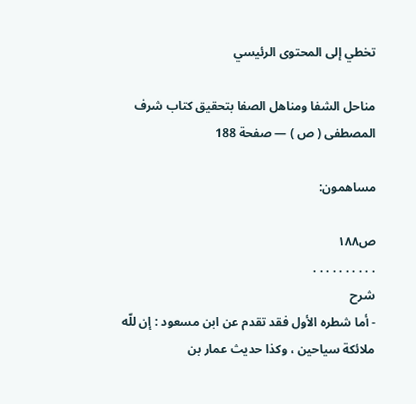تخطي إلى المحتوى الرئيسي

مناحل الشفا ومناهل الصفا بتحقيق كتاب شرف المصطفى ( ص ) — صفحة 188

مساهمون:

ص١٨٨
. . . . . . . . . .
شرح
- أما شطره الأول فقد تقدم عن ابن مسعود : إن للّه ملائكة سياحين ، وكذا حديث عمار بن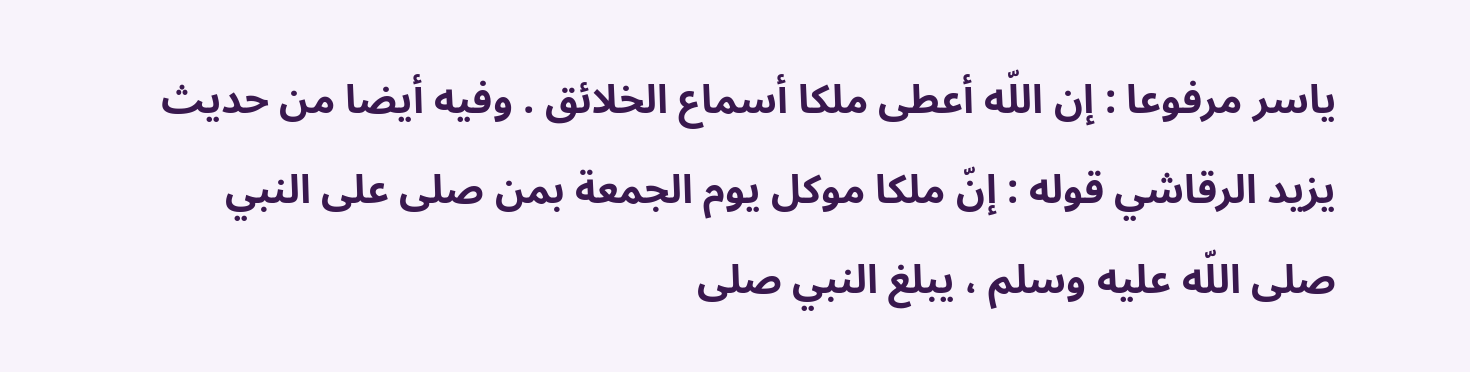ياسر مرفوعا : إن اللّه أعطى ملكا أسماع الخلائق . وفيه أيضا من حديث يزيد الرقاشي قوله : إنّ ملكا موكل يوم الجمعة بمن صلى على النبي صلى اللّه عليه وسلم ، يبلغ النبي صلى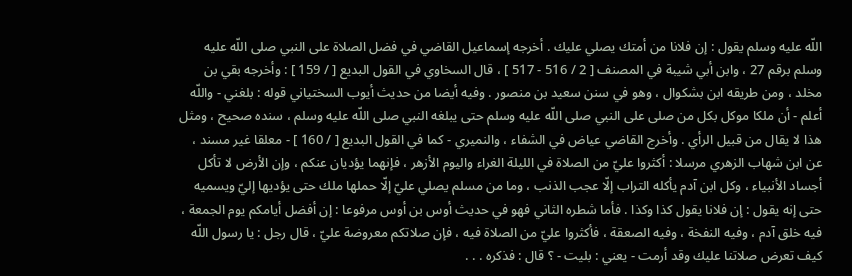اللّه عليه وسلم يقول : إن فلانا من أمتك يصلي عليك . أخرجه إسماعيل القاضي في فضل الصلاة على النبي صلى اللّه عليه وسلم برقم 27 ، وابن أبي شيبة في المصنف [ 2 / 516 - 517 ] ، قال السخاوي في القول البديع [ / 159 ] : وأخرجه بقي بن مخلد ، ومن طريقه ابن بشكوال ، وهو في سنن سعيد بن منصور . وفيه أيضا من حديث أيوب السختياني قوله : بلغني - واللّه أعلم - أن ملكا موكل بكل من صلى على النبي صلى اللّه عليه وسلم حتى يبلغه النبي صلى اللّه عليه وسلم ، سنده صحيح ، ومثل هذا لا يقال من قبيل الرأي . وأخرج القاضي عياض في الشفاء ، والنميري - كما في القول البديع [ / 160 ] - معلقا غير مسند ، عن ابن شهاب الزهري مرسلا : أكثروا عليّ من الصلاة في الليلة الغراء واليوم الأزهر ، فإنهما يؤديان عنكم ، وإن الأرض لا تأكل أجساد الأنبياء ، وكل ابن آدم يأكله التراب إلّا عجب الذنب ، وما من مسلم يصلي عليّ إلّا حملها ملك حتى يؤديها إليّ ويسميه حتى إنه يقول : إن فلانا يقول كذا وكذا . فأما شطره الثاني فهو في حديث أوس بن أوس مرفوعا : إن أفضل أيامكم يوم الجمعة ، فيه خلق آدم ، وفيه النفخة ، وفيه الصعقة ، فأكثروا عليّ من الصلاة فيه ، فإن صلاتكم معروضة عليّ ، قال رجل : يا رسول اللّه كيف تعرض صلاتنا عليك وقد أرمت - يعني : بليت - ؟ قال : فذكره . . .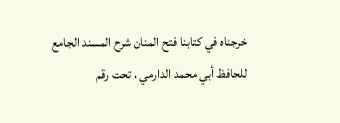خرجناه في كتابنا فتح المنان شرح المسند الجامع للحافظ أبي محمد الدارمي ، تحت رقم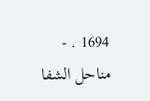1694 . -
مناحل الشفا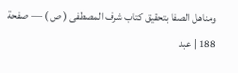ومناهل الصفا بتحقيق كتاب شرف المصطفى ( ص ) — صفحة 188 | عبد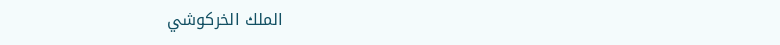الملك الخركوشي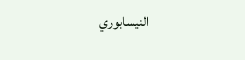النيسابوري